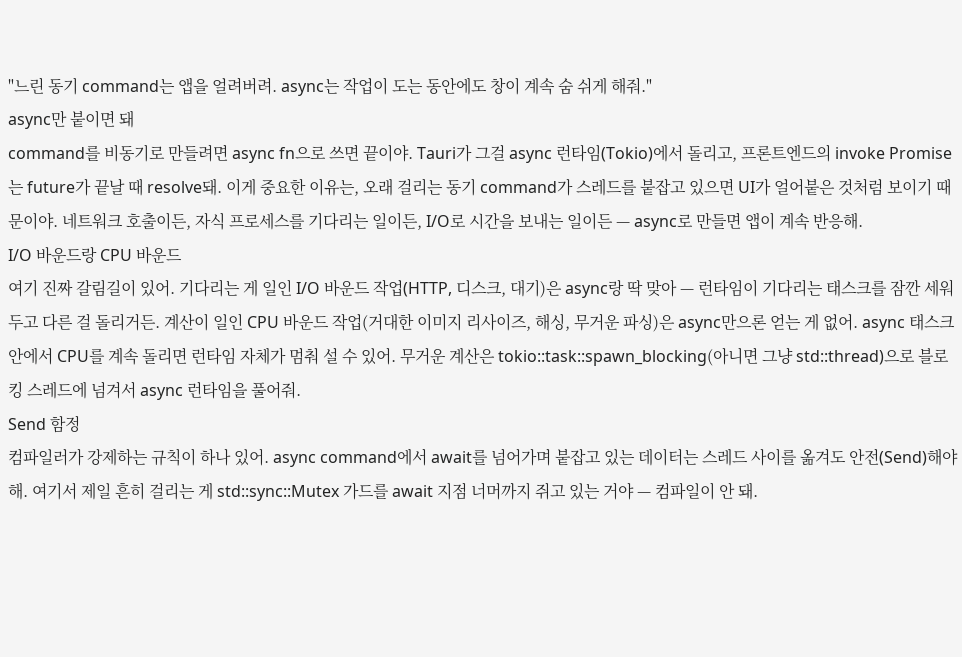"느린 동기 command는 앱을 얼려버려. async는 작업이 도는 동안에도 창이 계속 숨 쉬게 해줘."
async만 붙이면 돼
command를 비동기로 만들려면 async fn으로 쓰면 끝이야. Tauri가 그걸 async 런타임(Tokio)에서 돌리고, 프론트엔드의 invoke Promise는 future가 끝날 때 resolve돼. 이게 중요한 이유는, 오래 걸리는 동기 command가 스레드를 붙잡고 있으면 UI가 얼어붙은 것처럼 보이기 때문이야. 네트워크 호출이든, 자식 프로세스를 기다리는 일이든, I/O로 시간을 보내는 일이든 — async로 만들면 앱이 계속 반응해.
I/O 바운드랑 CPU 바운드
여기 진짜 갈림길이 있어. 기다리는 게 일인 I/O 바운드 작업(HTTP, 디스크, 대기)은 async랑 딱 맞아 — 런타임이 기다리는 태스크를 잠깐 세워두고 다른 걸 돌리거든. 계산이 일인 CPU 바운드 작업(거대한 이미지 리사이즈, 해싱, 무거운 파싱)은 async만으론 얻는 게 없어. async 태스크 안에서 CPU를 계속 돌리면 런타임 자체가 멈춰 설 수 있어. 무거운 계산은 tokio::task::spawn_blocking(아니면 그냥 std::thread)으로 블로킹 스레드에 넘겨서 async 런타임을 풀어줘.
Send 함정
컴파일러가 강제하는 규칙이 하나 있어. async command에서 await를 넘어가며 붙잡고 있는 데이터는 스레드 사이를 옮겨도 안전(Send)해야 해. 여기서 제일 흔히 걸리는 게 std::sync::Mutex 가드를 await 지점 너머까지 쥐고 있는 거야 — 컴파일이 안 돼.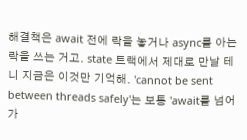해결책은 await 전에 락을 놓거나 async를 아는 락을 쓰는 거고. state 트랙에서 제대로 만날 테니 지금은 이것만 기억해. 'cannot be sent between threads safely'는 보통 'await를 넘어가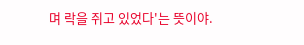며 락을 쥐고 있었다'는 뜻이야.